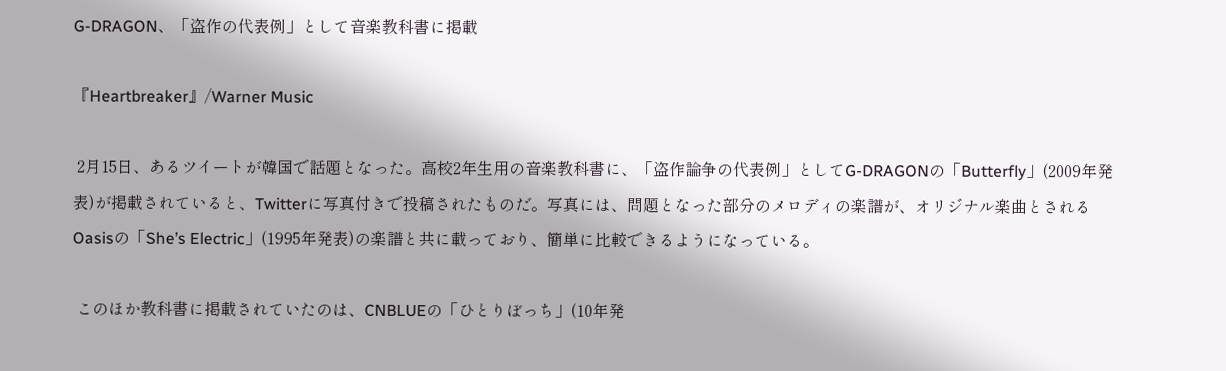G-DRAGON、「盗作の代表例」として音楽教科書に掲載

『Heartbreaker』/Warner Music

 2月15日、あるツイートが韓国で話題となった。高校2年生用の音楽教科書に、「盗作論争の代表例」としてG-DRAGONの「Butterfly」(2009年発表)が掲載されていると、Twitterに写真付きで投稿されたものだ。写真には、問題となった部分のメロディの楽譜が、オリジナル楽曲とされるOasisの「She’s Electric」(1995年発表)の楽譜と共に載っており、簡単に比較できるようになっている。

 このほか教科書に掲載されていたのは、CNBLUEの「ひとりぼっち」(10年発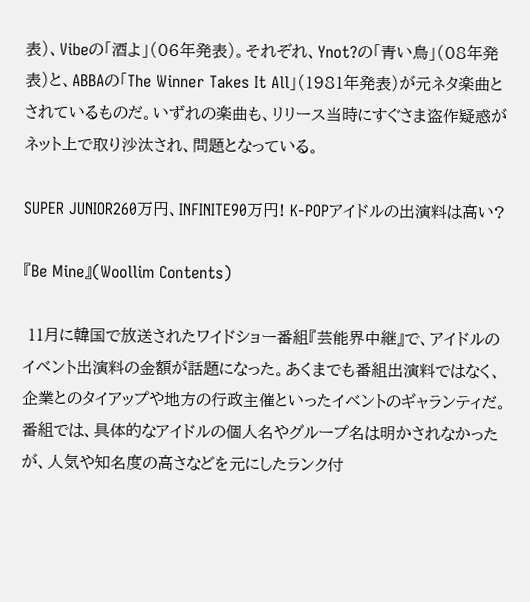表)、Vibeの「酒よ」(06年発表)。それぞれ、Ynot?の「青い鳥」(08年発表)と、ABBAの「The Winner Takes It All」(1981年発表)が元ネタ楽曲とされているものだ。いずれの楽曲も、リリース当時にすぐさま盗作疑惑がネット上で取り沙汰され、問題となっている。

SUPER JUNIOR260万円、INFINITE90万円! K-POPアイドルの出演料は高い?

『Be Mine』(Woollim Contents)

 11月に韓国で放送されたワイドショー番組『芸能界中継』で、アイドルのイベント出演料の金額が話題になった。あくまでも番組出演料ではなく、企業とのタイアップや地方の行政主催といったイベントのギャランティだ。番組では、具体的なアイドルの個人名やグループ名は明かされなかったが、人気や知名度の高さなどを元にしたランク付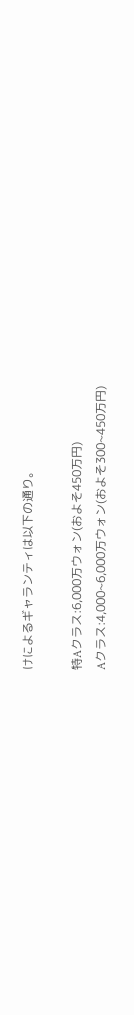けによるギャランティは以下の通り。

特Aクラス:6,000万ウォン(およそ450万円)
Aクラス:4,000~6,000万ウォン(およそ300~450万円)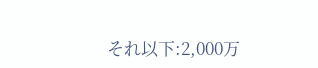それ以下:2,000万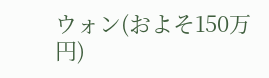ウォン(およそ150万円)